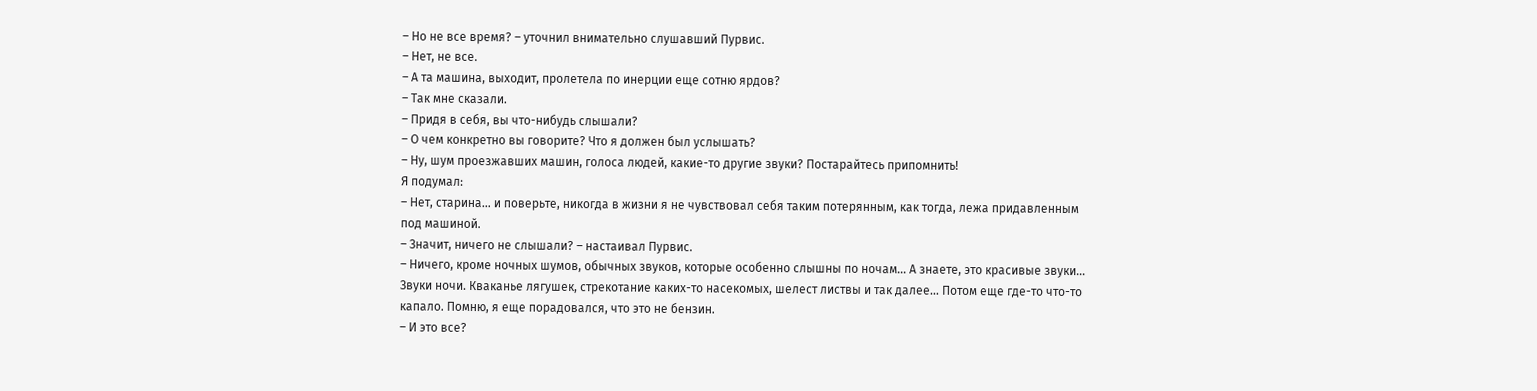– Но не все время? – уточнил внимательно слушавший Пурвис.
– Нет, не все.
– А та машина, выходит, пролетела по инерции еще сотню ярдов?
– Так мне сказали.
– Придя в себя, вы что-нибудь слышали?
– О чем конкретно вы говорите? Что я должен был услышать?
– Ну, шум проезжавших машин, голоса людей, какие-то другие звуки? Постарайтесь припомнить!
Я подумал:
– Нет, старина… и поверьте, никогда в жизни я не чувствовал себя таким потерянным, как тогда, лежа придавленным под машиной.
– Значит, ничего не слышали? – настаивал Пурвис.
– Ничего, кроме ночных шумов, обычных звуков, которые особенно слышны по ночам… А знаете, это красивые звуки… Звуки ночи. Кваканье лягушек, стрекотание каких-то насекомых, шелест листвы и так далее… Потом еще где-то что-то капало. Помню, я еще порадовался, что это не бензин.
– И это все?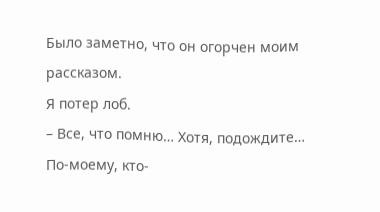Было заметно, что он огорчен моим рассказом.
Я потер лоб.
– Все, что помню… Хотя, подождите… По-моему, кто-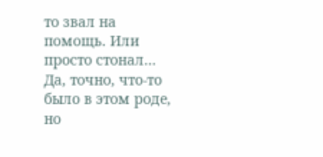то звал на помощь. Или просто стонал… Да, точно, что-то было в этом роде, но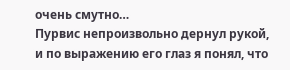очень смутно…
Пурвис непроизвольно дернул рукой, и по выражению его глаз я понял, что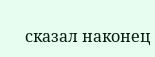сказал наконец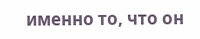именно то, что он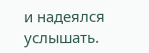и надеялся услышать.